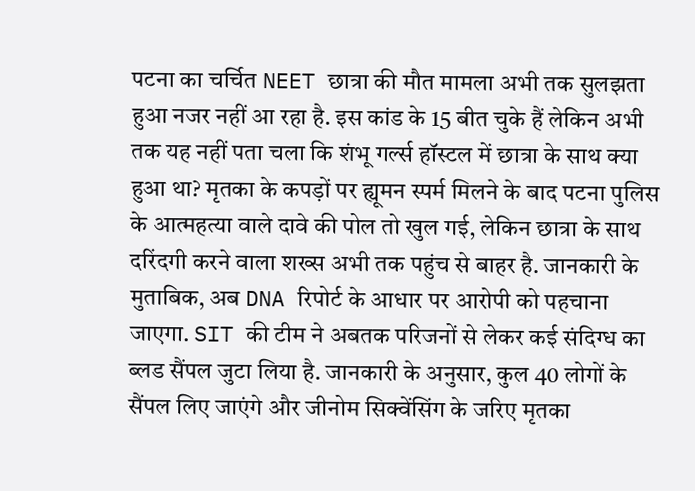पटना का चर्चित NEET छात्रा की मौत मामला अभी तक सुलझता हुआ नजर नहीं आ रहा है. इस कांड के 15 बीत चुके हैं लेकिन अभी तक यह नहीं पता चला कि शंभू गर्ल्स हॉस्टल में छात्रा के साथ क्या हुआ था? मृतका के कपड़ों पर ह्यूमन स्पर्म मिलने के बाद पटना पुलिस के आत्महत्या वाले दावे की पोल तो खुल गई, लेकिन छात्रा के साथ दरिंदगी करने वाला शख्स अभी तक पहुंच से बाहर है. जानकारी के मुताबिक, अब DNA रिपोर्ट के आधार पर आरोपी को पहचाना जाएगा. SIT की टीम ने अबतक परिजनों से लेकर कई संदिग्ध का ब्लड सैंपल जुटा लिया है. जानकारी के अनुसार, कुल 40 लोगों के सैंपल लिए जाएंगे और जीनोम सिक्वेंसिंग के जरिए मृतका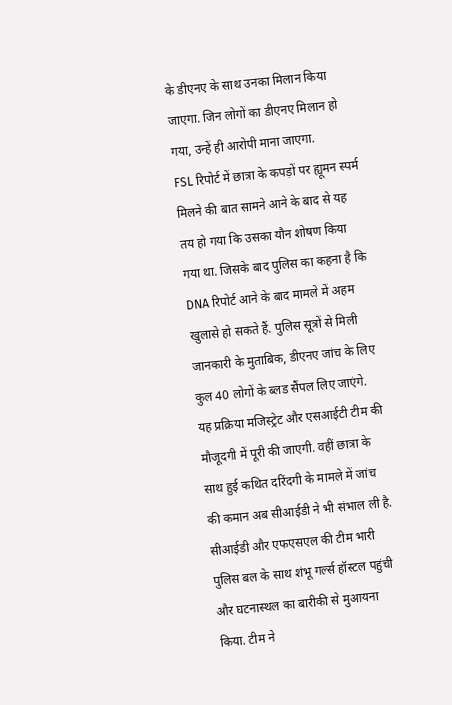के डीएनए के साथ उनका मिलान किया जाएगा. जिन लोगों का डीएनए मिलान हो गया, उन्हें ही आरोपी माना जाएगा.
FSL रिपोर्ट में छात्रा के कपड़ों पर ह्यूमन स्पर्म मिलने की बात सामने आने के बाद से यह तय हो गया कि उसका यौन शोषण किया गया था. जिसके बाद पुलिस का कहना है कि DNA रिपोर्ट आने के बाद मामले में अहम खुलासे हो सकते हैं. पुलिस सूत्रों से मिली जानकारी के मुताबिक, डीएनए जांच के लिए कुल 40 लोगों के ब्लड सैंपल लिए जाएंगे. यह प्रक्रिया मजिस्ट्रेट और एसआईटी टीम की मौजूदगी में पूरी की जाएगी. वहीं छात्रा के साथ हुई कथित दरिंदगी के मामले में जांच की कमान अब सीआईडी ने भी संभाल ली है. सीआईडी और एफएसएल की टीम भारी पुलिस बल के साथ शंभू गर्ल्स हॉस्टल पहुंची और घटनास्थल का बारीकी से मुआयना किया. टीम ने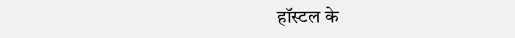हॉस्टल के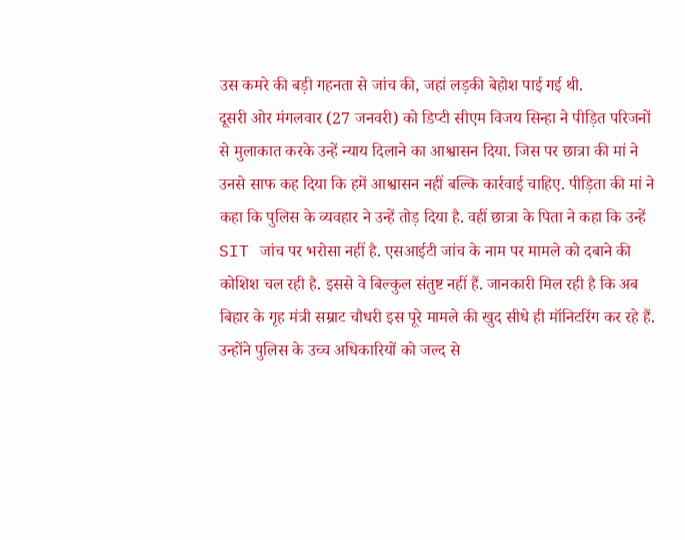उस कमरे की बड़ी गहनता से जांच की, जहां लड़की बेहोश पाई गई थी.
दूसरी ओर मंगलवार (27 जनवरी) को डिप्टी सीएम विजय सिन्हा ने पीड़ित परिजनों से मुलाकात करके उन्हें न्याय दिलाने का आश्वासन दिया. जिस पर छात्रा की मां ने उनसे साफ कह दिया कि हमें आश्वासन नहीं बल्कि कार्रवाई चाहिए. पीड़िता की मां ने कहा कि पुलिस के व्यवहार ने उन्हें तोड़ दिया है. वहीं छात्रा के पिता ने कहा कि उन्हें SIT जांच पर भरोसा नहीं है. एसआईटी जांच के नाम पर मामले को दबाने की कोशिश चल रही है. इससे वे बिल्कुल संतुष्ट नहीं हैं. जानकारी मिल रही है कि अब बिहार के गृह मंत्री सम्राट चौधरी इस पूरे मामले की खुद सीधे ही मॉनिटरिंग कर रहे हैं. उन्होंने पुलिस के उच्च अधिकारियों को जल्द से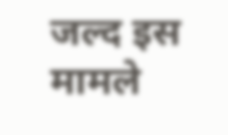जल्द इस मामले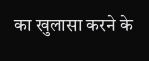का खुलासा करने के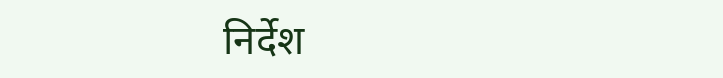निर्देश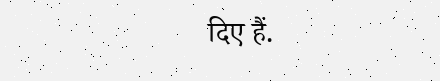दिए हैं.